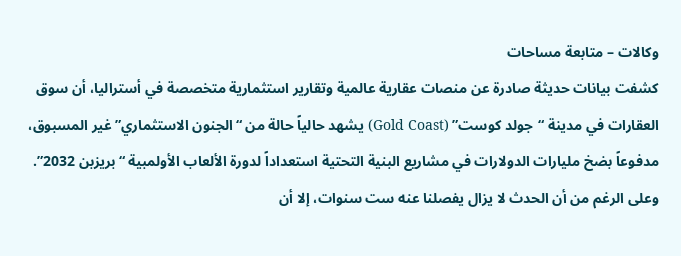وكالات – متابعة مساحات
كشفت بيانات حديثة صادرة عن منصات عقارية عالمية وتقارير استثمارية متخصصة في أستراليا، أن سوق العقارات في مدينة “جولد كوست” (Gold Coast) يشهد حالياً حالة من “الجنون الاستثماري” غير المسبوق، مدفوعاً بضخ مليارات الدولارات في مشاريع البنية التحتية استعداداً لدورة الألعاب الأولمبية “بريزبن 2032”. وعلى الرغم من أن الحدث لا يزال يفصلنا عنه ست سنوات، إلا أن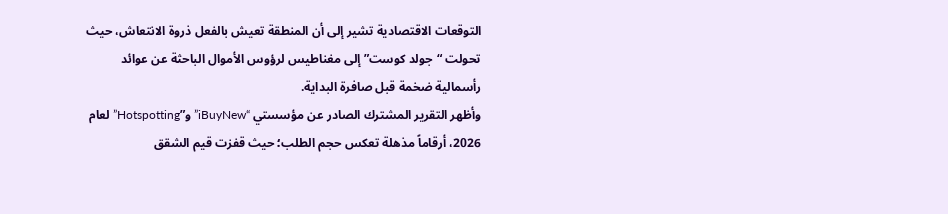التوقعات الاقتصادية تشير إلى أن المنطقة تعيش بالفعل ذروة الانتعاش، حيث تحولت “جولد كوست” إلى مغناطيس لرؤوس الأموال الباحثة عن عوائد رأسمالية ضخمة قبل صافرة البداية.
وأظهر التقرير المشترك الصادر عن مؤسستي “iBuyNew” و”Hotspotting” لعام 2026، أرقاماً مذهلة تعكس حجم الطلب؛ حيث قفزت قيم الشقق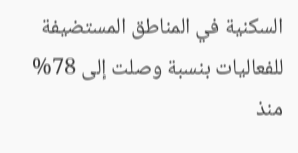السكنية في المناطق المستضيفة للفعاليات بنسبة وصلت إلى 78% منذ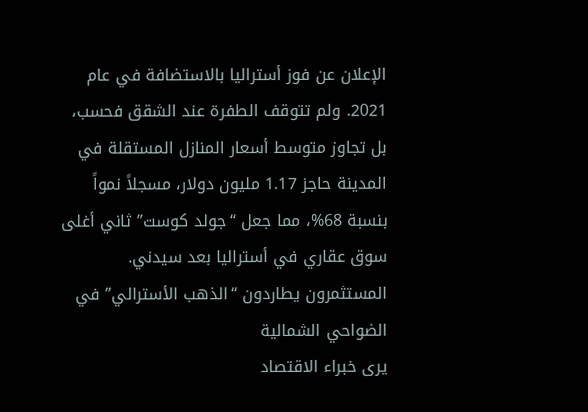الإعلان عن فوز أستراليا بالاستضافة في عام 2021. ولم تتوقف الطفرة عند الشقق فحسب، بل تجاوز متوسط أسعار المنازل المستقلة في المدينة حاجز 1.17 مليون دولار، مسجلاً نمواً بنسبة 68%، مما جعل “جولد كوست” ثاني أغلى سوق عقاري في أستراليا بعد سيدني.
المستثمرون يطاردون “الذهب الأسترالي” في الضواحي الشمالية
يرى خبراء الاقتصاد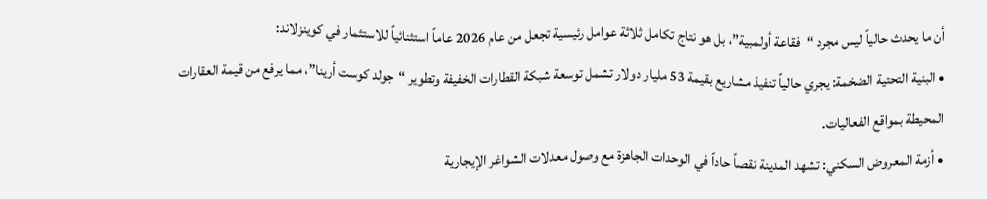أن ما يحدث حالياً ليس مجرد “فقاعة أولمبية”، بل هو نتاج تكامل ثلاثة عوامل رئيسية تجعل من عام 2026 عاماً استثنائياً للاستثمار في كوينزلاند:
• البنية التحتية الضخمة: يجري حالياً تنفيذ مشاريع بقيمة 53 مليار دولار تشمل توسعة شبكة القطارات الخفيفة وتطوير “جولد كوست أرينا”، مما يرفع من قيمة العقارات المحيطة بمواقع الفعاليات.
• أزمة المعروض السكني: تشهد المدينة نقصاً حاداً في الوحدات الجاهزة مع وصول معدلات الشواغر الإيجارية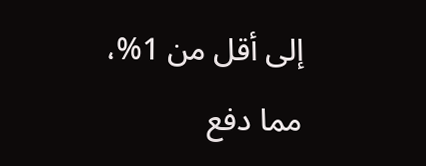إلى أقل من 1%، مما دفع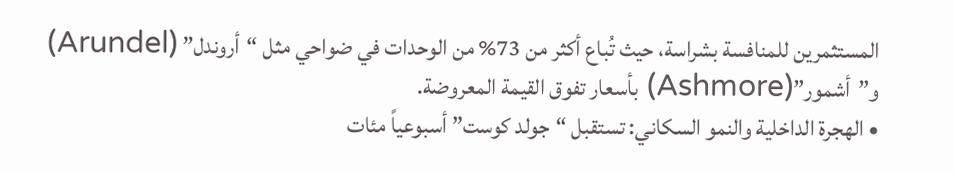المستثمرين للمنافسة بشراسة، حيث تُباع أكثر من 73% من الوحدات في ضواحي مثل “أروندل” (Arundel) و”أشمور”(Ashmore) بأسعار تفوق القيمة المعروضة.
• الهجرة الداخلية والنمو السكاني: تستقبل “جولد كوست” أسبوعياً مئات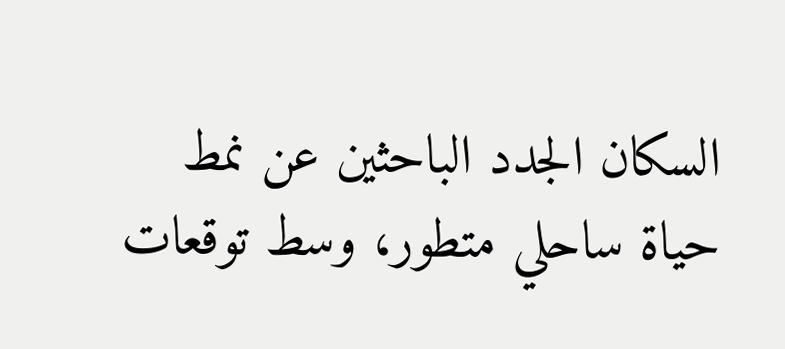السكان الجدد الباحثين عن نمط حياة ساحلي متطور، وسط توقعات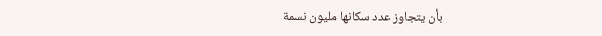بأن يتجاوز عدد سكانها مليون نسمة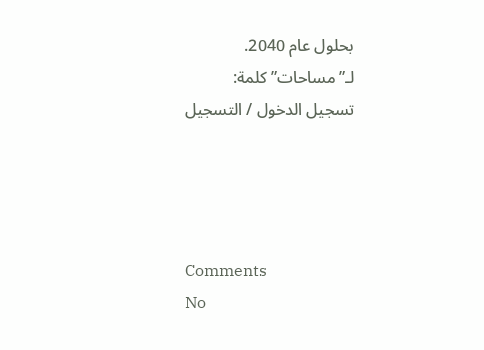بحلول عام 2040.
لـ”مساحات” كلمة:
تسجيل الدخول / التسجيل




Comments
No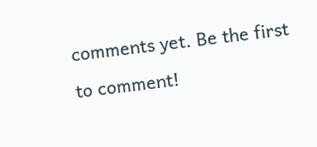comments yet. Be the first to comment!